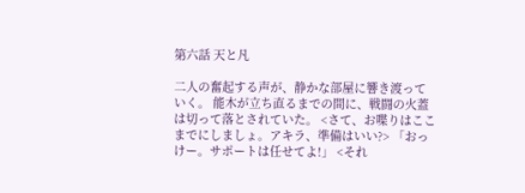第六話 天と凡

二人の奮起する声が、静かな部屋に響き渡っていく。 能木が立ち直るまでの間に、戦闘の火蓋は切って落とされていた。 <さて、お喋りはここまでにしましょ。アキラ、準備はいい?> 「おっけー。サポートは任せてよ!」 <それ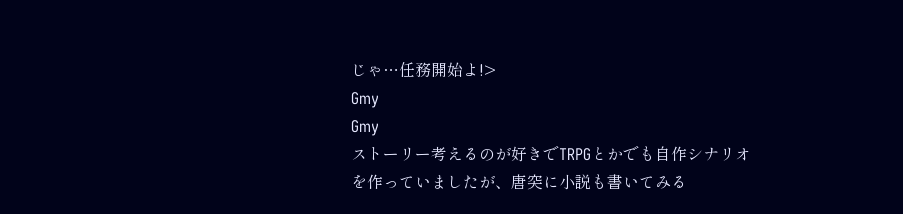じゃ…任務開始よ!>
Gmy
Gmy
ストーリー考えるのが好きでTRPGとかでも自作シナリオを作っていましたが、唐突に小説も書いてみる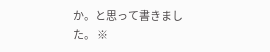か。と思って書きました。 ※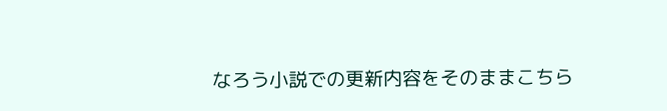なろう小説での更新内容をそのままこちら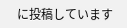に投稿しています